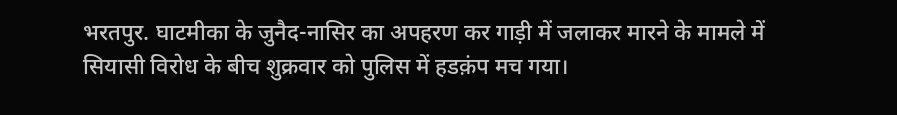भरतपुर. घाटमीका के जुनैद-नासिर का अपहरण कर गाड़ी में जलाकर मारने के मामले में सियासी विरोध के बीच शुक्रवार को पुलिस में हडक़ंप मच गया।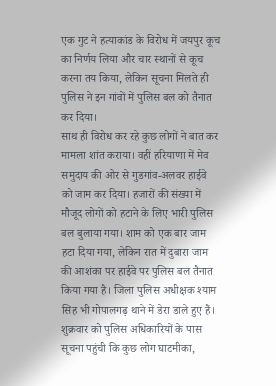एक गुट ने हत्याकांड के विरोध में जयपुर कूच का निर्णय लिया और चार स्थानों से कूच करना तय किया, लेकिन सूचना मिलते ही पुलिस ने इन गांवों में पुलिस बल को तैनात कर दिया।
साथ ही विरोध कर रहे कुछ लोगों ने बात कर मामला शांत कराया। वहीं हरियाणा में मेव समुदाय की ओर से गुडगांव-अलवर हाईवे को जाम कर दिया। हजारों की संख्या में मौजूद लोगों को हटाने के लिए भारी पुलिस बल बुलाया गया। शाम को एक बार जाम हटा दिया गया, लेकिन रात में दुबारा जाम की आशंका पर हाईवे पर पुलिस बल तैनात किया गया है। जिला पुलिस अधीक्षक श्याम सिह भी गोपालगढ़ थाने में डेरा डाले हुए हैं।
शुक्रवार को पुलिस अधिकारियों के पास सूचना पहुंची कि कुछ लोग घाटमीका,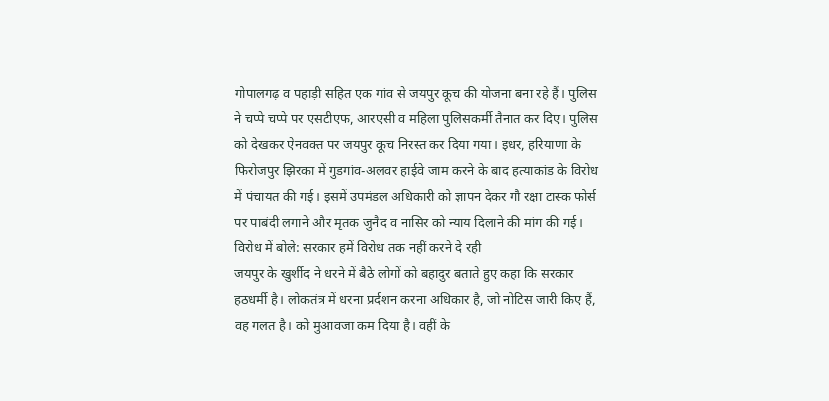गोपालगढ़ व पहाड़ी सहित एक गांव से जयपुर कूच की योजना बना रहे हैं। पुलिस ने चप्पे चप्पे पर एसटीएफ, आरएसी व महिला पुलिसकर्मी तैनात कर दिए। पुलिस को देखकर ऐनवक्त पर जयपुर कूच निरस्त कर दिया गया। इधर, हरियाणा के फिरोजपुर झिरका में गुडगांव-अलवर हाईवे जाम करने के बाद हत्याकांड के विरोध में पंचायत की गई। इसमें उपमंडल अधिकारी को ज्ञापन देकर गौ रक्षा टास्क फोर्स पर पाबंदी लगाने और मृतक जुनैद व नासिर को न्याय दिलाने की मांग की गई।
विरोध में बोले: सरकार हमें विरोध तक नहीं करने दे रही
जयपुर के खुर्शीद ने धरने में बैठे लोगों को बहादुर बताते हुए कहा कि सरकार हठधर्मी है। लोकतंत्र में धरना प्रर्दशन करना अधिकार है, जो नोटिस जारी किए हैं, वह गलत है। को मुआवजा कम दिया है। वहीं के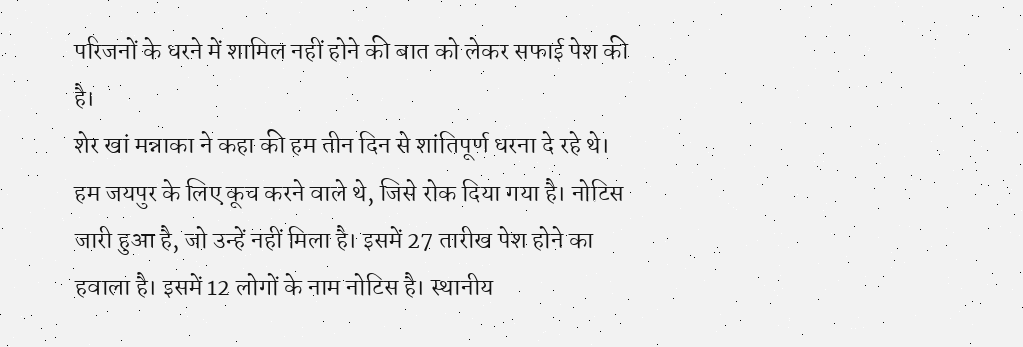परिजनों के धरने में शामिल नहीं होने की बात को लेकर सफाई पेश की है।
शेर खां मन्नाका ने कहा की हम तीन दिन से शांतिपूर्ण धरना दे रहे थे। हम जयपुर के लिए कूच करने वाले थे, जिसे रोक दिया गया है। नोटिस जारी हुआ है, जो उन्हें नहीं मिला है। इसमें 27 तारीख पेश होने का हवाला है। इसमें 12 लोगों के नाम नोटिस है। स्थानीय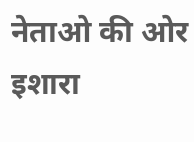नेताओ की ओर इशारा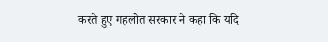करते हुए गहलोत सरकार ने कहा कि यदि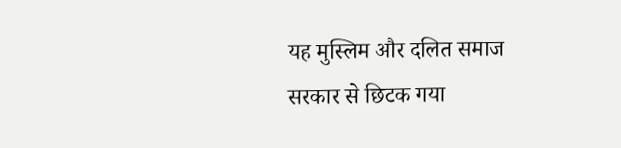यह मुस्लिम और दलित समाज सरकार से छिटक गया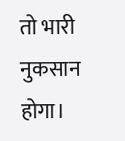तो भारी नुकसान होगा।